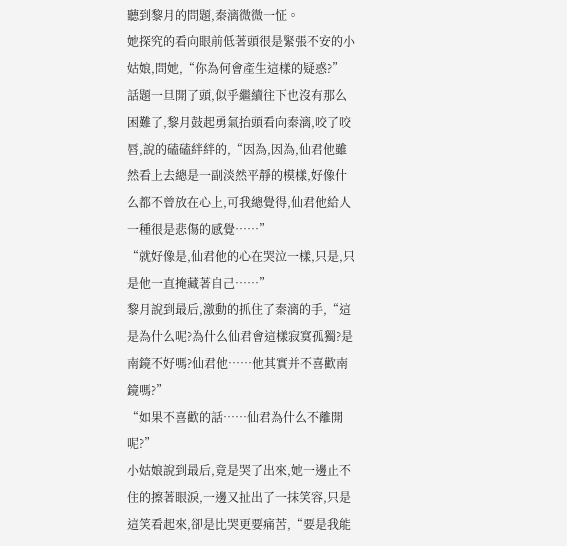聽到黎月的問題,秦漓微微一怔。
她探究的看向眼前低著頭很是緊張不安的小姑娘,問她,“你為何會產生這樣的疑惑?”
話題一旦開了頭,似乎繼續往下也沒有那么困難了,黎月鼓起勇氣抬頭看向秦漓,咬了咬唇,說的磕磕絆絆的,“因為,因為,仙君他雖然看上去總是一副淡然平靜的模樣,好像什么都不曾放在心上,可我總覺得,仙君他給人一種很是悲傷的感覺……”
“就好像是,仙君他的心在哭泣一樣,只是,只是他一直掩藏著自己……”
黎月說到最后,激動的抓住了秦漓的手,“這是為什么呢?為什么仙君會這樣寂寞孤獨?是南鏡不好嗎?仙君他……他其實并不喜歡南鏡嗎?”
“如果不喜歡的話……仙君為什么不離開呢?”
小姑娘說到最后,竟是哭了出來,她一邊止不住的擦著眼淚,一邊又扯出了一抹笑容,只是這笑看起來,卻是比哭更要痛苦,“要是我能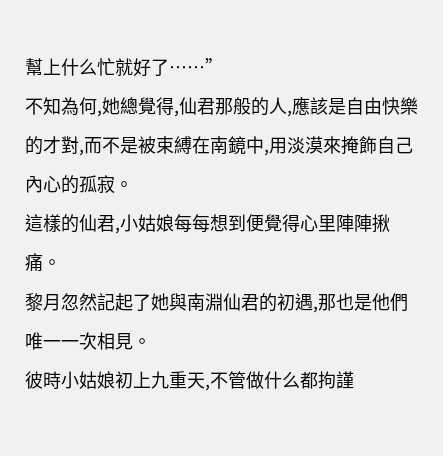幫上什么忙就好了……”
不知為何,她總覺得,仙君那般的人,應該是自由快樂的才對,而不是被束縛在南鏡中,用淡漠來掩飾自己內心的孤寂。
這樣的仙君,小姑娘每每想到便覺得心里陣陣揪痛。
黎月忽然記起了她與南淵仙君的初遇,那也是他們唯一一次相見。
彼時小姑娘初上九重天,不管做什么都拘謹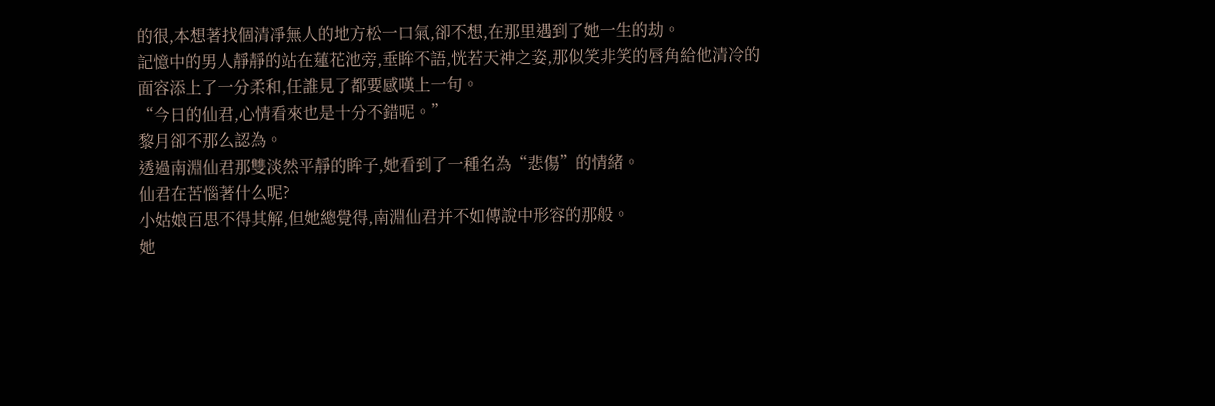的很,本想著找個清凈無人的地方松一口氣,卻不想,在那里遇到了她一生的劫。
記憶中的男人靜靜的站在蓮花池旁,垂眸不語,恍若天神之姿,那似笑非笑的唇角給他清冷的面容添上了一分柔和,任誰見了都要感嘆上一句。
“今日的仙君,心情看來也是十分不錯呢。”
黎月卻不那么認為。
透過南淵仙君那雙淡然平靜的眸子,她看到了一種名為“悲傷”的情緒。
仙君在苦惱著什么呢?
小姑娘百思不得其解,但她總覺得,南淵仙君并不如傳說中形容的那般。
她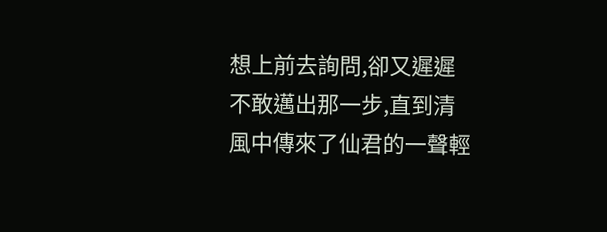想上前去詢問,卻又遲遲不敢邁出那一步,直到清風中傳來了仙君的一聲輕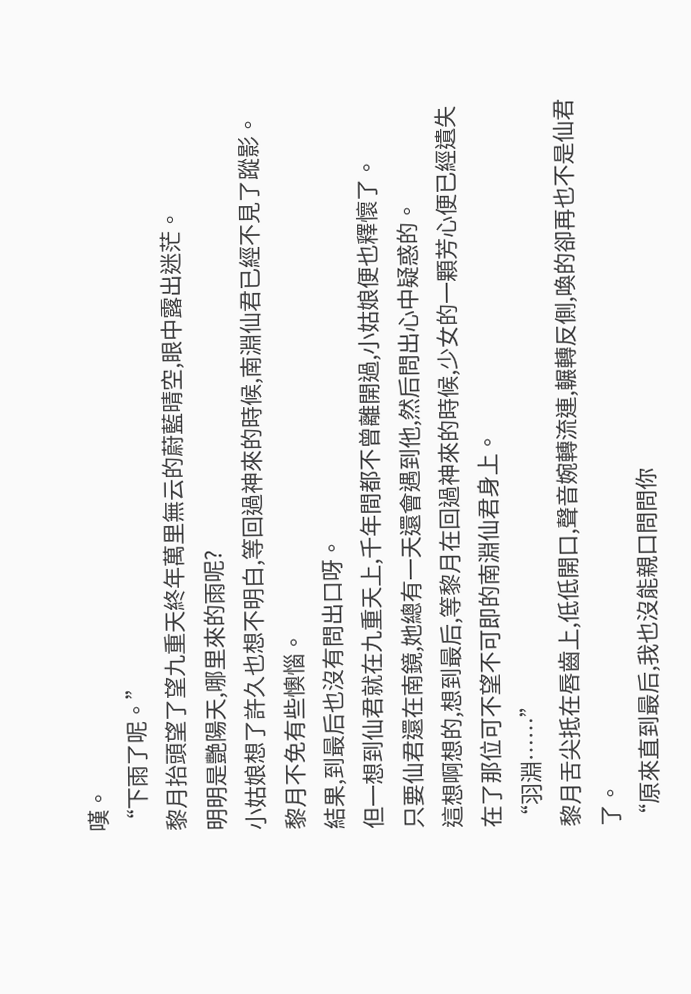嘆。
“下雨了呢。”
黎月抬頭望了望九重天終年萬里無云的蔚藍晴空,眼中露出迷茫。
明明是艷陽天,哪里來的雨呢?
小姑娘想了許久也想不明白,等回過神來的時候,南淵仙君已經不見了蹤影。
黎月不免有些懊惱。
結果,到最后也沒有問出口呀。
但一想到仙君就在九重天上,千年間都不曾離開過,小姑娘便也釋懷了。
只要仙君還在南鏡,她總有一天還會遇到他,然后問出心中疑惑的。
這想啊想的,想到最后,等黎月在回過神來的時候,少女的一顆芳心便已經遺失在了那位可不望不可即的南淵仙君身上。
“羽淵……”
黎月舌尖抵在唇齒上,低低開口,聲音婉轉流連,輾轉反側,喚的卻再也不是仙君了。
“原來直到最后,我也沒能親口問問你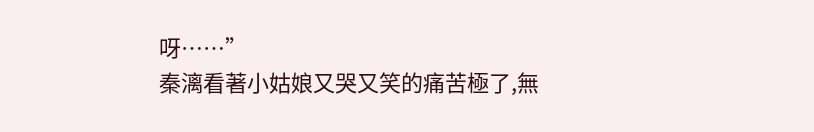呀……”
秦漓看著小姑娘又哭又笑的痛苦極了,無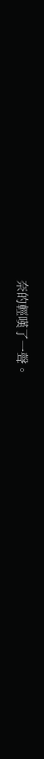奈的輕嘆了一聲。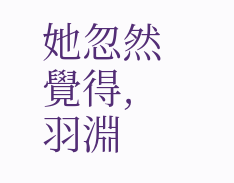她忽然覺得,羽淵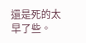還是死的太早了些。